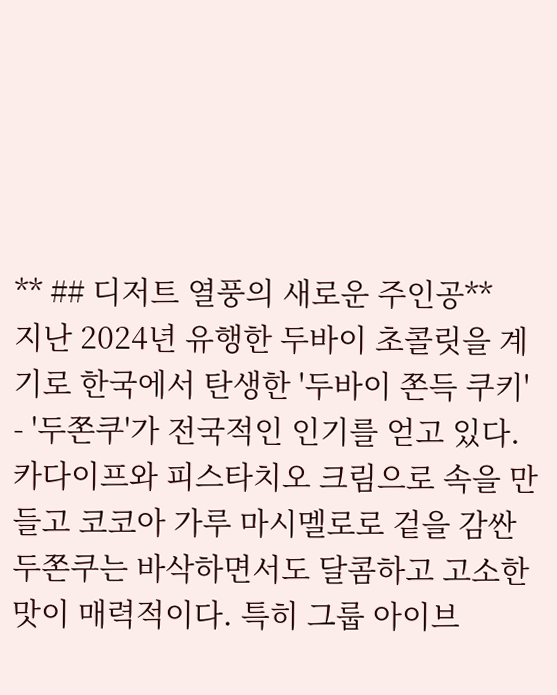** ## 디저트 열풍의 새로운 주인공**
지난 2024년 유행한 두바이 초콜릿을 계기로 한국에서 탄생한 '두바이 쫀득 쿠키' - '두쫀쿠'가 전국적인 인기를 얻고 있다. 카다이프와 피스타치오 크림으로 속을 만들고 코코아 가루 마시멜로로 겉을 감싼 두쫀쿠는 바삭하면서도 달콤하고 고소한 맛이 매력적이다. 특히 그룹 아이브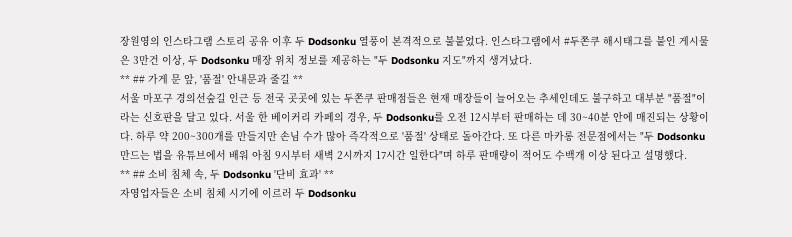장원영의 인스타그램 스토리 공유 이후 두 Dodsonku 열풍이 본격적으로 불붙었다. 인스타그램에서 #두쫀쿠 해시태그를 붙인 게시물은 3만건 이상, 두 Dodsonku 매장 위치 정보를 제공하는 "두 Dodsonku 지도"까지 생겨났다.
** ## 가게 문 앞, '품절' 안내문과 줄길 **
서울 마포구 경의선숲길 인근 등 전국 곳곳에 있는 두쫀쿠 판매점들은 현재 매장들이 늘어오는 추세인데도 불구하고 대부분 "품절"이라는 신호판을 달고 있다. 서울 한 베이커리 카페의 경우, 두 Dodsonku를 오전 12시부터 판매하는 데 30~40분 안에 매진되는 상황이다. 하루 약 200~300개를 만들지만 손님 수가 많아 즉각적으로 '품절' 상태로 돌아간다. 또 다른 마카롱 전문점에서는 "두 Dodsonku 만드는 법을 유튜브에서 배워 아침 9시부터 새벽 2시까지 17시간 일한다"며 하루 판매량이 적어도 수백개 이상 된다고 설명했다.
** ## 소비 침체 속, 두 Dodsonku '단비 효과' **
자영업자들은 소비 침체 시기에 이르러 두 Dodsonku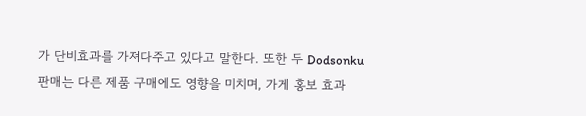가 단비효과를 가져다주고 있다고 말한다. 또한 두 Dodsonku 판매는 다른 제품 구매에도 영향을 미치며, 가게 홍보 효과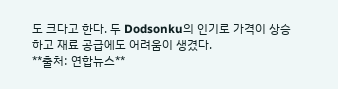도 크다고 한다. 두 Dodsonku의 인기로 가격이 상승하고 재료 공급에도 어려움이 생겼다.
**출처: 연합뉴스**